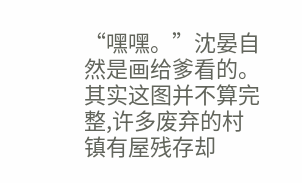“嘿嘿。”沈晏自然是画给爹看的。
其实这图并不算完整,许多废弃的村镇有屋残存却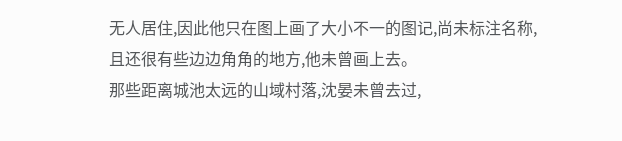无人居住,因此他只在图上画了大小不一的图记,尚未标注名称,且还很有些边边角角的地方,他未曾画上去。
那些距离城池太远的山域村落,沈晏未曾去过,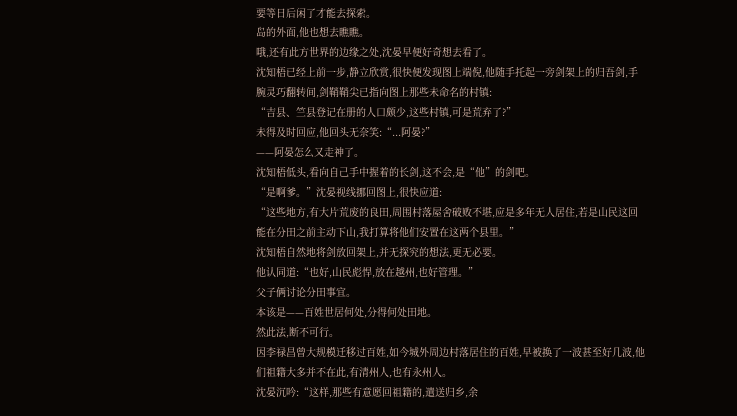要等日后闲了才能去探索。
岛的外面,他也想去瞧瞧。
哦,还有此方世界的边缘之处,沈晏早便好奇想去看了。
沈知梧已经上前一步,静立欣赏,很快便发现图上端倪,他随手托起一旁剑架上的归吾剑,手腕灵巧翻转间,剑鞘鞘尖已指向图上那些未命名的村镇:
“吉县、竺县登记在册的人口颇少,这些村镇,可是荒弃了?”
未得及时回应,他回头无奈笑:“...阿晏?”
——阿晏怎么又走神了。
沈知梧低头,看向自己手中握着的长剑,这不会,是“他”的剑吧。
“是啊爹。”沈晏视线挪回图上,很快应道:
“这些地方,有大片荒废的良田,周围村落屋舍破败不堪,应是多年无人居住,若是山民这回能在分田之前主动下山,我打算将他们安置在这两个县里。”
沈知梧自然地将剑放回架上,并无探究的想法,更无必要。
他认同道:“也好,山民彪悍,放在越州,也好管理。”
父子俩讨论分田事宜。
本该是——百姓世居何处,分得何处田地。
然此法,断不可行。
因李禄昌曾大规模迁移过百姓,如今城外周边村落居住的百姓,早被换了一波甚至好几波,他们祖籍大多并不在此,有清州人,也有永州人。
沈晏沉吟:“这样,那些有意愿回祖籍的,遣送归乡,余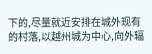下的,尽量就近安排在城外现有的村落,以越州城为中心,向外辐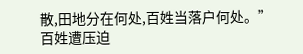散,田地分在何处,百姓当落户何处。”
百姓遭压迫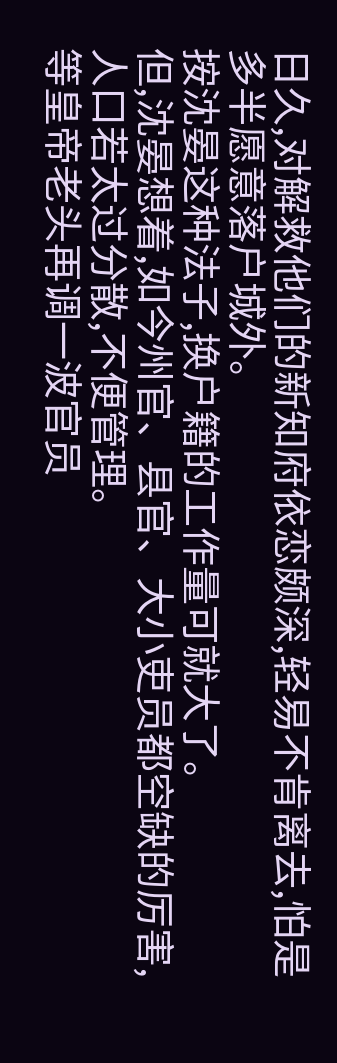日久,对解救他们的新知府依恋颇深,轻易不肯离去,怕是多半愿意落户城外。
按沈晏这种法子,换户籍的工作量可就大了。
但,沈晏想着,如今州官、县官、大小吏员都空缺的厉害,人口若太过分散,不便管理。
等皇帝老头再调一波官员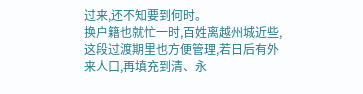过来,还不知要到何时。
换户籍也就忙一时,百姓离越州城近些,这段过渡期里也方便管理,若日后有外来人口,再填充到清、永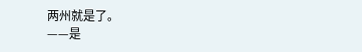两州就是了。
——是